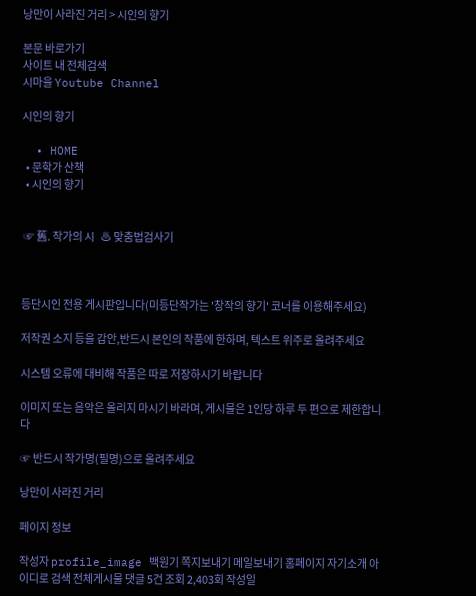낭만이 사라진 거리 > 시인의 향기

본문 바로가기
사이트 내 전체검색
시마을 Youtube Channel

시인의 향기

  • HOME
  • 문학가 산책
  • 시인의 향기


 ☞ 舊. 작가의 시   ♨ 맞춤법검사기



등단시인 전용 게시판입니다(미등단작가는 '창작의 향기' 코너를 이용해주세요)

저작권 소지 등을 감안,반드시 본인의 작품에 한하며, 텍스트 위주로 올려주세요

시스템 오류에 대비해 작품은 따로 저장하시기 바랍니다

이미지 또는 음악은 올리지 마시기 바라며, 게시물은 1인당 하루 두 편으로 제한합니다

☞ 반드시 작가명(필명)으로 올려주세요

낭만이 사라진 거리

페이지 정보

작성자 profile_image 백원기 쪽지보내기 메일보내기 홈페이지 자기소개 아이디로 검색 전체게시물 댓글 5건 조회 2,403회 작성일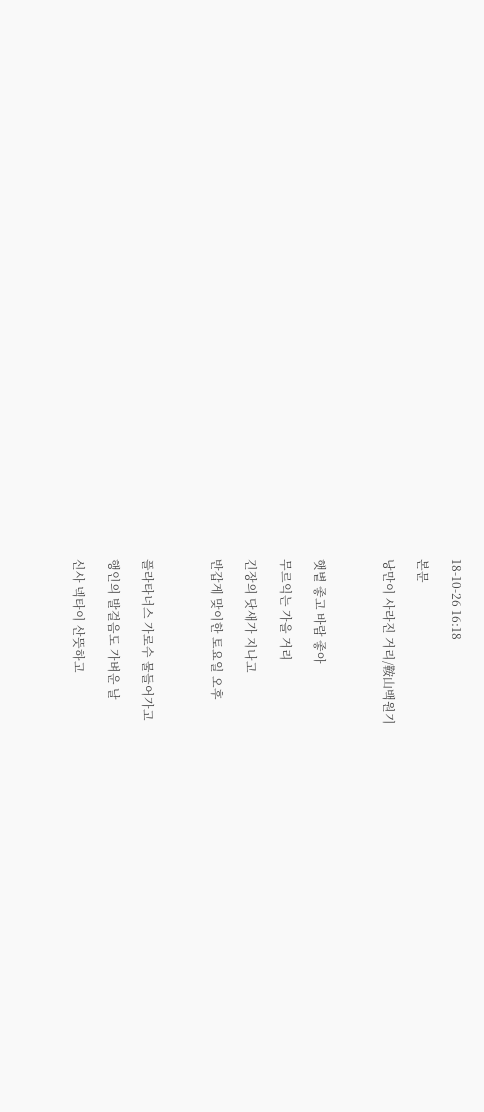18-10-26 16:18

본문

낭만이 사라진 거리/鞍山백원기



햇볕 좋고 바람 좋아

무르익는 가을 거리

긴장의 닷새가 지나고

반갑게 맞이한 토요일 오후



플라타너스 가로수 물들어가고

행인의 발걸음도 가벼운 날

신사 넥타이 산뜻하고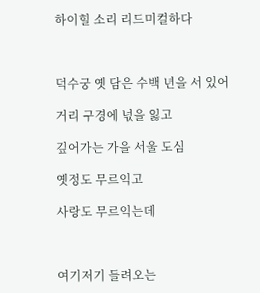하이힐 소리 리드미컬하다



덕수궁 옛 담은 수백 년을 서 있어

거리 구경에 넋을 잃고

깊어가는 가을 서울 도심

옛정도 무르익고

사랑도 무르익는데



여기저기 들려오는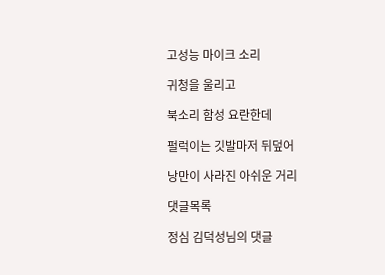고성능 마이크 소리

귀청을 울리고

북소리 함성 요란한데

펄럭이는 깃발마저 뒤덮어

낭만이 사라진 아쉬운 거리

댓글목록

정심 김덕성님의 댓글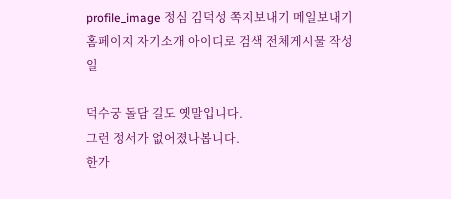profile_image 정심 김덕성 쪽지보내기 메일보내기 홈페이지 자기소개 아이디로 검색 전체게시물 작성일

덕수궁 돌담 길도 옛말입니다.
그런 정서가 없어졌나봅니다.
한가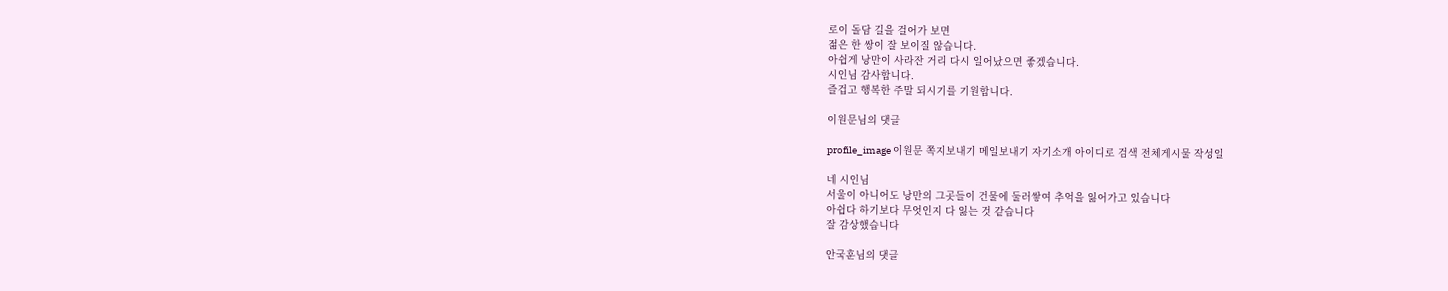로이 돌담 길을 걸어가 보면
젊은 한 쌍이 잘 보이질 않습니다.
아쉽게 낭만이 사라잔 거리 다시 일어났으면 좋겠습니다.
시인님 감사합니다.
즐겁고 행복한 주말 되시기를 기원합니다.

이원문님의 댓글

profile_image 이원문 쪽지보내기 메일보내기 자기소개 아이디로 검색 전체게시물 작성일

네 시인님
서울이 아니어도 낭만의 그곳들이 건물에 둘러쌓여 추억을 잃어가고 있습니다
아쉽다 하기보다 무엇인지 다 잃는 것 같습니다
잘 감상했습니다

안국훈님의 댓글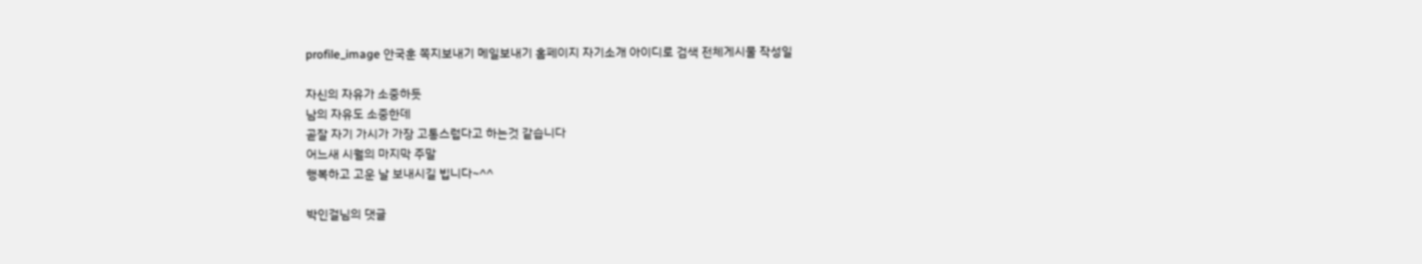profile_image 안국훈 쪽지보내기 메일보내기 홈페이지 자기소개 아이디로 검색 전체게시물 작성일

자신의 자유가 소중하듯
남의 자유도 소중한데
곧잘 자기 가시가 가장 고통스럽다고 하는것 같습니다
어느새 시월의 마지막 주말
행복하고 고운 날 보내시길 빕니다~^^

박인걸님의 댓글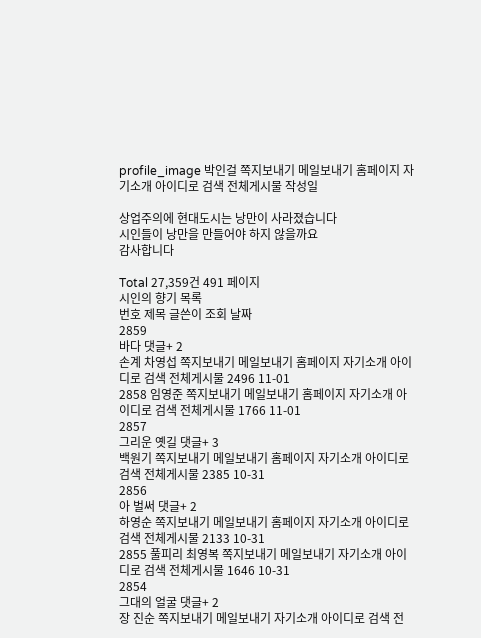profile_image 박인걸 쪽지보내기 메일보내기 홈페이지 자기소개 아이디로 검색 전체게시물 작성일

상업주의에 현대도시는 낭만이 사라졌습니다
시인들이 낭만을 만들어야 하지 않을까요
감사합니다

Total 27,359건 491 페이지
시인의 향기 목록
번호 제목 글쓴이 조회 날짜
2859
바다 댓글+ 2
손계 차영섭 쪽지보내기 메일보내기 홈페이지 자기소개 아이디로 검색 전체게시물 2496 11-01
2858 임영준 쪽지보내기 메일보내기 홈페이지 자기소개 아이디로 검색 전체게시물 1766 11-01
2857
그리운 옛길 댓글+ 3
백원기 쪽지보내기 메일보내기 홈페이지 자기소개 아이디로 검색 전체게시물 2385 10-31
2856
아 벌써 댓글+ 2
하영순 쪽지보내기 메일보내기 홈페이지 자기소개 아이디로 검색 전체게시물 2133 10-31
2855 풀피리 최영복 쪽지보내기 메일보내기 자기소개 아이디로 검색 전체게시물 1646 10-31
2854
그대의 얼굴 댓글+ 2
장 진순 쪽지보내기 메일보내기 자기소개 아이디로 검색 전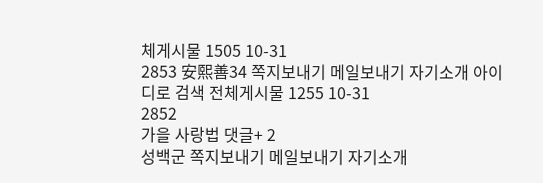체게시물 1505 10-31
2853 安熙善34 쪽지보내기 메일보내기 자기소개 아이디로 검색 전체게시물 1255 10-31
2852
가을 사랑법 댓글+ 2
성백군 쪽지보내기 메일보내기 자기소개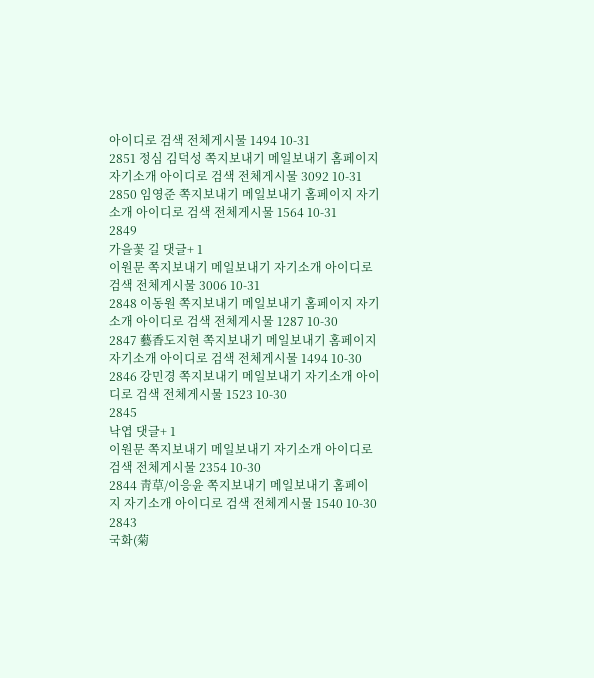아이디로 검색 전체게시물 1494 10-31
2851 정심 김덕성 쪽지보내기 메일보내기 홈페이지 자기소개 아이디로 검색 전체게시물 3092 10-31
2850 임영준 쪽지보내기 메일보내기 홈페이지 자기소개 아이디로 검색 전체게시물 1564 10-31
2849
가을꽃 길 댓글+ 1
이원문 쪽지보내기 메일보내기 자기소개 아이디로 검색 전체게시물 3006 10-31
2848 이동원 쪽지보내기 메일보내기 홈페이지 자기소개 아이디로 검색 전체게시물 1287 10-30
2847 藝香도지현 쪽지보내기 메일보내기 홈페이지 자기소개 아이디로 검색 전체게시물 1494 10-30
2846 강민경 쪽지보내기 메일보내기 자기소개 아이디로 검색 전체게시물 1523 10-30
2845
낙엽 댓글+ 1
이원문 쪽지보내기 메일보내기 자기소개 아이디로 검색 전체게시물 2354 10-30
2844 靑草/이응윤 쪽지보내기 메일보내기 홈페이지 자기소개 아이디로 검색 전체게시물 1540 10-30
2843
국화(菊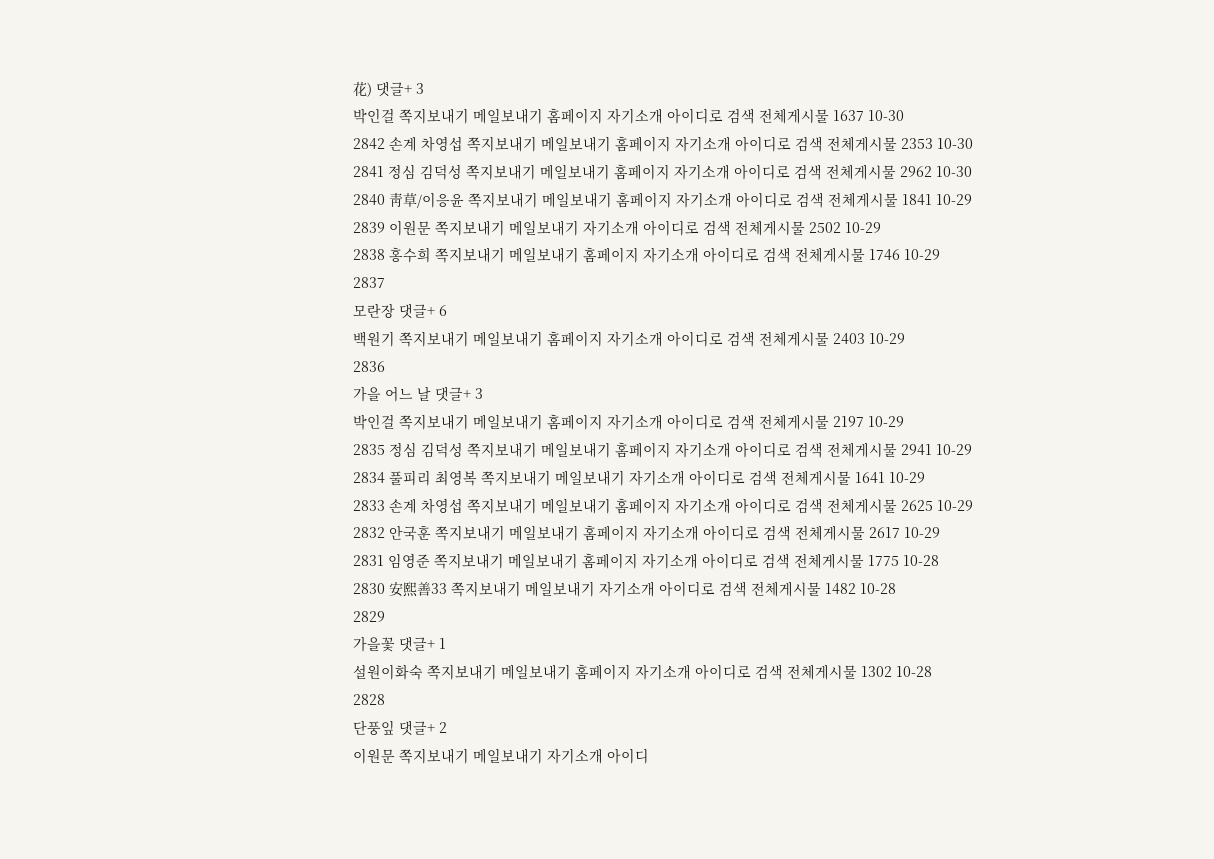花) 댓글+ 3
박인걸 쪽지보내기 메일보내기 홈페이지 자기소개 아이디로 검색 전체게시물 1637 10-30
2842 손계 차영섭 쪽지보내기 메일보내기 홈페이지 자기소개 아이디로 검색 전체게시물 2353 10-30
2841 정심 김덕성 쪽지보내기 메일보내기 홈페이지 자기소개 아이디로 검색 전체게시물 2962 10-30
2840 靑草/이응윤 쪽지보내기 메일보내기 홈페이지 자기소개 아이디로 검색 전체게시물 1841 10-29
2839 이원문 쪽지보내기 메일보내기 자기소개 아이디로 검색 전체게시물 2502 10-29
2838 홍수희 쪽지보내기 메일보내기 홈페이지 자기소개 아이디로 검색 전체게시물 1746 10-29
2837
모란장 댓글+ 6
백원기 쪽지보내기 메일보내기 홈페이지 자기소개 아이디로 검색 전체게시물 2403 10-29
2836
가을 어느 날 댓글+ 3
박인걸 쪽지보내기 메일보내기 홈페이지 자기소개 아이디로 검색 전체게시물 2197 10-29
2835 정심 김덕성 쪽지보내기 메일보내기 홈페이지 자기소개 아이디로 검색 전체게시물 2941 10-29
2834 풀피리 최영복 쪽지보내기 메일보내기 자기소개 아이디로 검색 전체게시물 1641 10-29
2833 손계 차영섭 쪽지보내기 메일보내기 홈페이지 자기소개 아이디로 검색 전체게시물 2625 10-29
2832 안국훈 쪽지보내기 메일보내기 홈페이지 자기소개 아이디로 검색 전체게시물 2617 10-29
2831 임영준 쪽지보내기 메일보내기 홈페이지 자기소개 아이디로 검색 전체게시물 1775 10-28
2830 安熙善33 쪽지보내기 메일보내기 자기소개 아이디로 검색 전체게시물 1482 10-28
2829
가을꽃 댓글+ 1
설원이화숙 쪽지보내기 메일보내기 홈페이지 자기소개 아이디로 검색 전체게시물 1302 10-28
2828
단풍잎 댓글+ 2
이원문 쪽지보내기 메일보내기 자기소개 아이디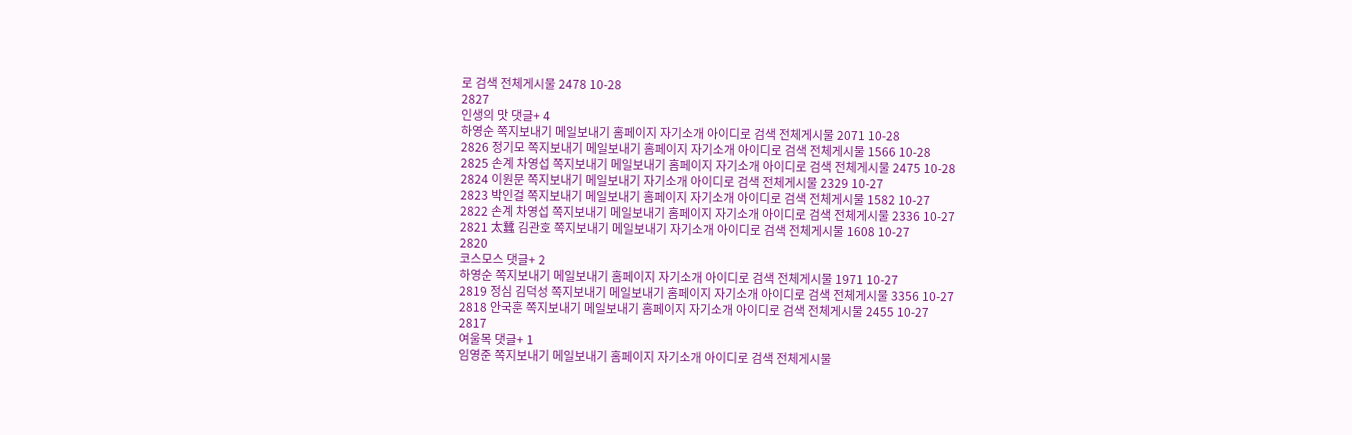로 검색 전체게시물 2478 10-28
2827
인생의 맛 댓글+ 4
하영순 쪽지보내기 메일보내기 홈페이지 자기소개 아이디로 검색 전체게시물 2071 10-28
2826 정기모 쪽지보내기 메일보내기 홈페이지 자기소개 아이디로 검색 전체게시물 1566 10-28
2825 손계 차영섭 쪽지보내기 메일보내기 홈페이지 자기소개 아이디로 검색 전체게시물 2475 10-28
2824 이원문 쪽지보내기 메일보내기 자기소개 아이디로 검색 전체게시물 2329 10-27
2823 박인걸 쪽지보내기 메일보내기 홈페이지 자기소개 아이디로 검색 전체게시물 1582 10-27
2822 손계 차영섭 쪽지보내기 메일보내기 홈페이지 자기소개 아이디로 검색 전체게시물 2336 10-27
2821 太蠶 김관호 쪽지보내기 메일보내기 자기소개 아이디로 검색 전체게시물 1608 10-27
2820
코스모스 댓글+ 2
하영순 쪽지보내기 메일보내기 홈페이지 자기소개 아이디로 검색 전체게시물 1971 10-27
2819 정심 김덕성 쪽지보내기 메일보내기 홈페이지 자기소개 아이디로 검색 전체게시물 3356 10-27
2818 안국훈 쪽지보내기 메일보내기 홈페이지 자기소개 아이디로 검색 전체게시물 2455 10-27
2817
여울목 댓글+ 1
임영준 쪽지보내기 메일보내기 홈페이지 자기소개 아이디로 검색 전체게시물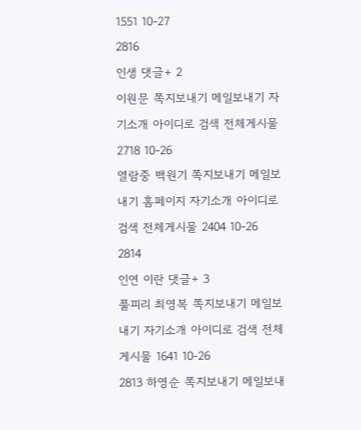1551 10-27
2816
인생 댓글+ 2
이원문 쪽지보내기 메일보내기 자기소개 아이디로 검색 전체게시물 2718 10-26
열람중 백원기 쪽지보내기 메일보내기 홈페이지 자기소개 아이디로 검색 전체게시물 2404 10-26
2814
인연 이란 댓글+ 3
풀피리 최영복 쪽지보내기 메일보내기 자기소개 아이디로 검색 전체게시물 1641 10-26
2813 하영순 쪽지보내기 메일보내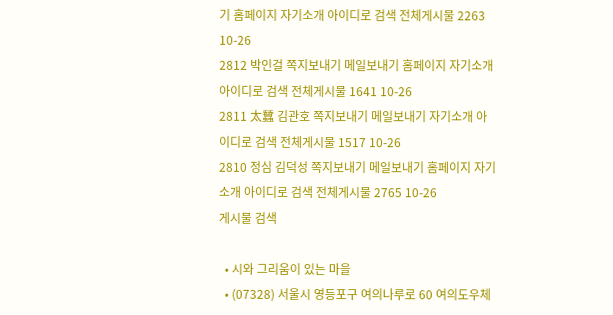기 홈페이지 자기소개 아이디로 검색 전체게시물 2263 10-26
2812 박인걸 쪽지보내기 메일보내기 홈페이지 자기소개 아이디로 검색 전체게시물 1641 10-26
2811 太蠶 김관호 쪽지보내기 메일보내기 자기소개 아이디로 검색 전체게시물 1517 10-26
2810 정심 김덕성 쪽지보내기 메일보내기 홈페이지 자기소개 아이디로 검색 전체게시물 2765 10-26
게시물 검색

  • 시와 그리움이 있는 마을
  • (07328) 서울시 영등포구 여의나루로 60 여의도우체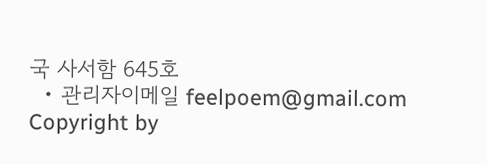국 사서함 645호
  • 관리자이메일 feelpoem@gmail.com
Copyright by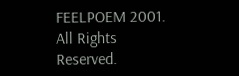FEELPOEM 2001. All Rights Reserved.